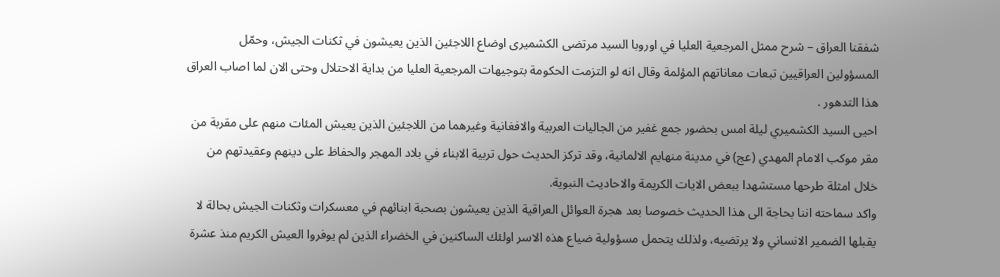شفقنا العراق – شرح ممثل المرجعية العليا في اوروبا السید مرتضی الکشمیری اوضاع اللاجئين الذين يعيشون في ثكنات الجيش، وحمّل المسؤولين العراقيين تبعات معاناتهم المؤلمة وقال انه لو التزمت الحكومة بتوجيهات المرجعية العليا من بداية الاحتلال وحتى الان لما اصاب العراق هذا التدهور .
احيى السيد الكشميري لیلة امس بحضور جمع غفير من الجاليات العربية والافغانية وغيرهما من اللاجئين الذين يعيش المئات منهم على مقربة من مقر موكب الامام المهدي (عج) في مدينة منهايم الالمانية، وقد تركز الحديث حول تربية الابناء في بلاد المهجر والحفاظ على دينهم وعقيدتهم من خلال امثلة طرحها مستشهدا ببعض الايات الكريمة والاحاديث النبوية.
واكد سماحته اننا بحاجة الى هذا الحديث خصوصا بعد هجرة العوائل العراقية الذين يعيشون بصحبة ابنائهم في معسكرات وثكنات الجيش بحالة لا يقبلها الضمير الانساني ولا يرتضيه، ولذلك يتحمل مسؤولية ضياع هذه الاسر اولئك الساكنين في الخضراء الذين لم يوفروا العيش الكريم منذ عشرة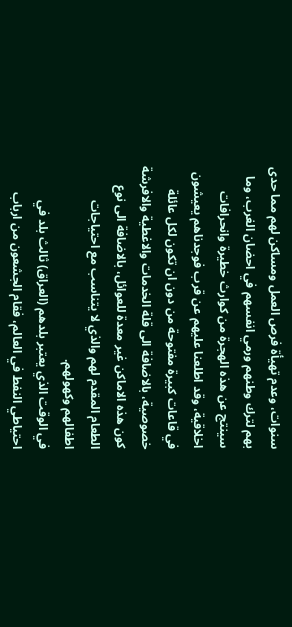سنوات، وعدم تهيأة فرص العمل ومساكن لهم مما حدى بهم لترك وطنهم ورمي انفسهم في احضان الغرب، وما سينتج عن هذه الهجرة من كوارث خطيرة وانحرافات اخلاقية، وقد اطلعنا عليهم عن قرب فوجدناهم يعيشون في قاعات كبيرة مفتوحة من دون ان تكون لكل عائلة خصوصية، بالاضافة الى قلة الخدمات والاغطية والافرشة كون هذه الاماكن غير معدة للعوائل، بالاضافة الى نوع الطعام المقدم لهم والذي لا يتناسب مع احتياجات اطفالهم وكهولهم.
في الوقت الذي يعتبر بلدهم (العراق) ثالث بلد في احتياطي النفط في العالم، فقام الجشعون من ارباب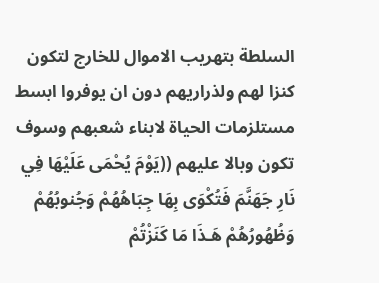السلطة بتهريب الاموال للخارج لتكون كنزا لهم ولذراريهم دون ان يوفروا ابسط مستلزمات الحياة لابناء شعبهم وسوف تكون وبالا عليهم ((يَوْمَ يُحْمَى عَلَيْهَا فِي نَارِ جَهَنَّمَ فَتُكْوَى بِهَا جِبَاهُهُمْ وَجُنوبُهُمْ وَظُهُورُهُمْ هَـذَا مَا كَنَزْتُمْ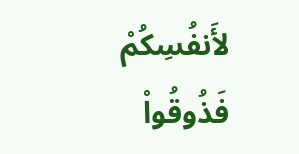لأَنفُسِكُمْ فَذُوقُواْ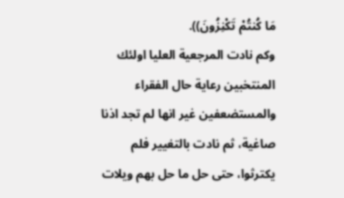مَا كُنتُمْ تَكْنِزُونَ)).
وكم نادت المرجعية العليا اولئك المنتخبين رعاية حال الفقراء والمستضعفين غير انها لم تجد اذنا صاغية، ثم نادت بالتغيير فلم يكترثوا، حتى حل ما حل بهم ويلات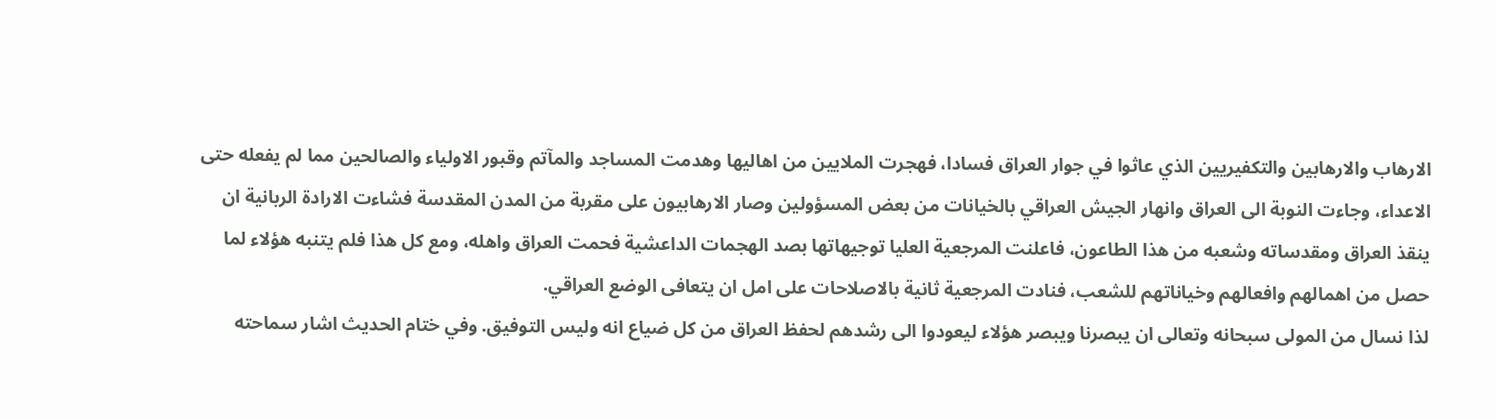الارهاب والارهابين والتكفيريين الذي عاثوا في جوار العراق فسادا، فهجرت الملايين من اهاليها وهدمت المساجد والمآتم وقبور الاولياء والصالحين مما لم يفعله حتى الاعداء، وجاءت النوبة الى العراق وانهار الجيش العراقي بالخيانات من بعض المسؤولين وصار الارهابيون على مقربة من المدن المقدسة فشاءت الارادة الربانية ان ينقذ العراق ومقدساته وشعبه من هذا الطاعون، فاعلنت المرجعية العليا توجيهاتها بصد الهجمات الداعشية فحمت العراق واهله، ومع كل هذا فلم يتنبه هؤلاء لما حصل من اهمالهم وافعالهم وخياناتهم للشعب، فنادت المرجعية ثانية بالاصلاحات على امل ان يتعافى الوضع العراقي.
لذا نسال من المولى سبحانه وتعالى ان يبصرنا ويبصر هؤلاء ليعودوا الى رشدهم لحفظ العراق من كل ضياع انه وليس التوفيق. وفي ختام الحديث اشار سماحته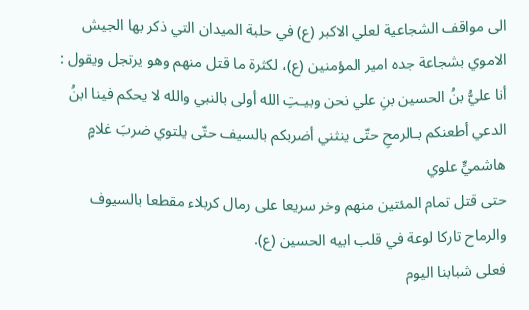الى مواقف الشجاعية لعلي الاكبر (ع) في حلبة الميدان التي ذكر بها الجيش الاموي بشجاعة جده امير المؤمنين (ع)، لكثرة ما قتل منهم وهو يرتجل ويقول :
أنا عليُّ بنُ الحسين بنِ علي نحن وبيـتِ الله أولى بالنبي والله لا يحكم فينا ابنُ الدعي أطعنكم بـالرمحِ حتّى ينثني أضربكم بالسيف حتّى يلتوي ضربَ غلامٍ هاشميٍّ علوي
حتى قتل تمام المئتين منهم وخر سريعا على رمال كربلاء مقطعا بالسيوف والرماح تاركا لوعة في قلب ابيه الحسين (ع).
فعلى شبابنا اليوم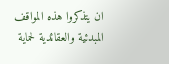ان يتذكروا هذه المواقف المبدئية والعقائدية لحماية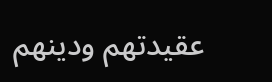عقيدتهم ودينهم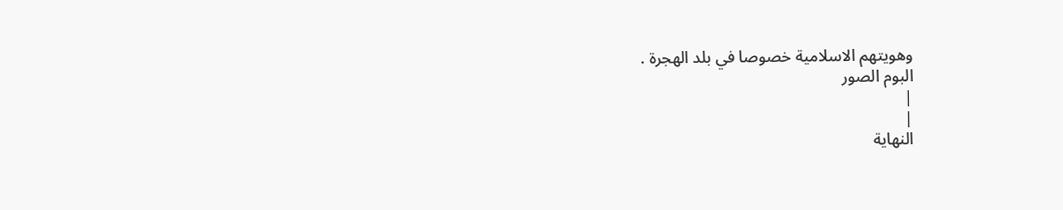وهويتهم الاسلامية خصوصا في بلد الهجرة .
البوم الصور
|
|
النهایة